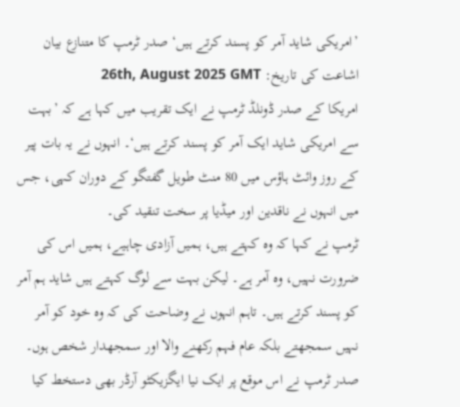’امریکی شاید آمر کو پسند کرتے ہیں‘ صدر ٹرمپ کا متنازع بیان
اشاعت کی تاریخ: 26th, August 2025 GMT
امریکا کے صدر ڈونلڈ ٹرمپ نے ایک تقریب میں کہا ہے کہ ’بہت سے امریکی شاید ایک آمر کو پسند کرتے ہیں‘۔ انہوں نے یہ بات پیر کے روز وائٹ ہاؤس میں 80 منٹ طویل گفتگو کے دوران کہی، جس میں انہوں نے ناقدین اور میڈیا پر سخت تنقید کی۔
ٹرمپ نے کہا کہ وہ کہتے ہیں، ہمیں آزادی چاہیے، ہمیں اس کی ضرورت نہیں، وہ آمر ہے۔ لیکن بہت سے لوگ کہتے ہیں شاید ہم آمر کو پسند کرتے ہیں۔ تاہم انہوں نے وضاحت کی کہ وہ خود کو آمر نہیں سمجھتے بلکہ عام فہم رکھنے والا اور سمجھدار شخص ہوں۔
صدر ٹرمپ نے اس موقع پر ایک نیا ایگزیکٹو آرڈر بھی دستخط کیا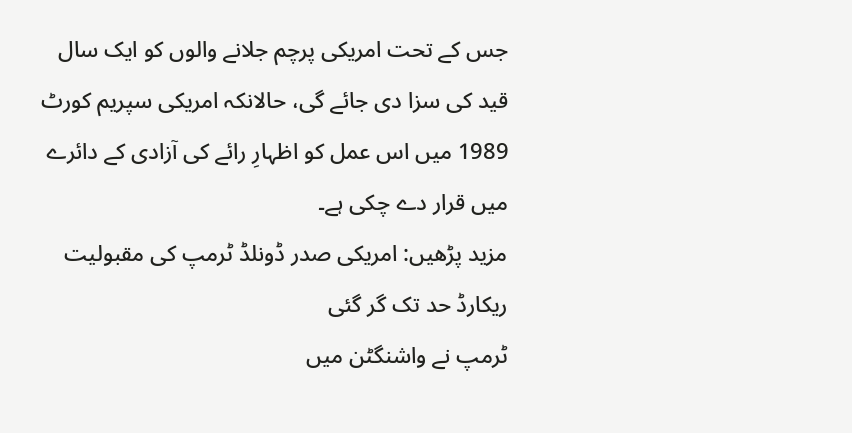جس کے تحت امریکی پرچم جلانے والوں کو ایک سال قید کی سزا دی جائے گی، حالانکہ امریکی سپریم کورٹ 1989 میں اس عمل کو اظہارِ رائے کی آزادی کے دائرے میں قرار دے چکی ہے۔
مزید پڑھیں: امریکی صدر ڈونلڈ ٹرمپ کی مقبولیت ریکارڈ حد تک گر گئی
ٹرمپ نے واشنگٹن میں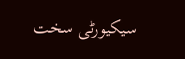سیکیورٹی سخت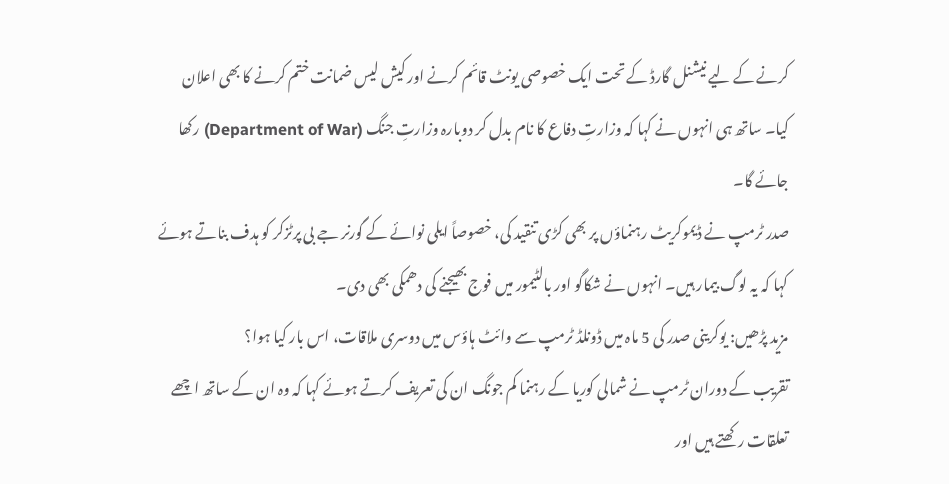کرنے کے لیے نیشنل گارڈ کے تحت ایک خصوصی یونٹ قائم کرنے اور کیش لیس ضمانت ختم کرنے کا بھی اعلان کیا۔ ساتھ ہی انہوں نے کہا کہ وزارتِ دفاع کا نام بدل کر دوبارہ وزارتِ جنگ (Department of War) رکھا جائے گا۔
صدر ٹرمپ نے ڈیموکریٹ رہنماؤں پر بھی کڑی تنقید کی، خصوصاً ایلی نوائے کے گورنر جے بی پرٹزکر کو ہدف بناتے ہوئے کہا کہ یہ لوگ بیمار ہیں۔ انہوں نے شکاگو اور بالٹیمور میں فوج بھیجنے کی دھمکی بھی دی۔
مزید پڑھیں: یوکرینی صدر کی 5 ماہ میں ڈونلڈ ٹرمپ سے وائٹ ہاؤس میں دوسری ملاقات، اس بار کیا ہوا؟
تقریب کے دوران ٹرمپ نے شمالی کوریا کے رہنما کم جونگ ان کی تعریف کرتے ہوئے کہا کہ وہ ان کے ساتھ اچھے تعلقات رکھتے ہیں اور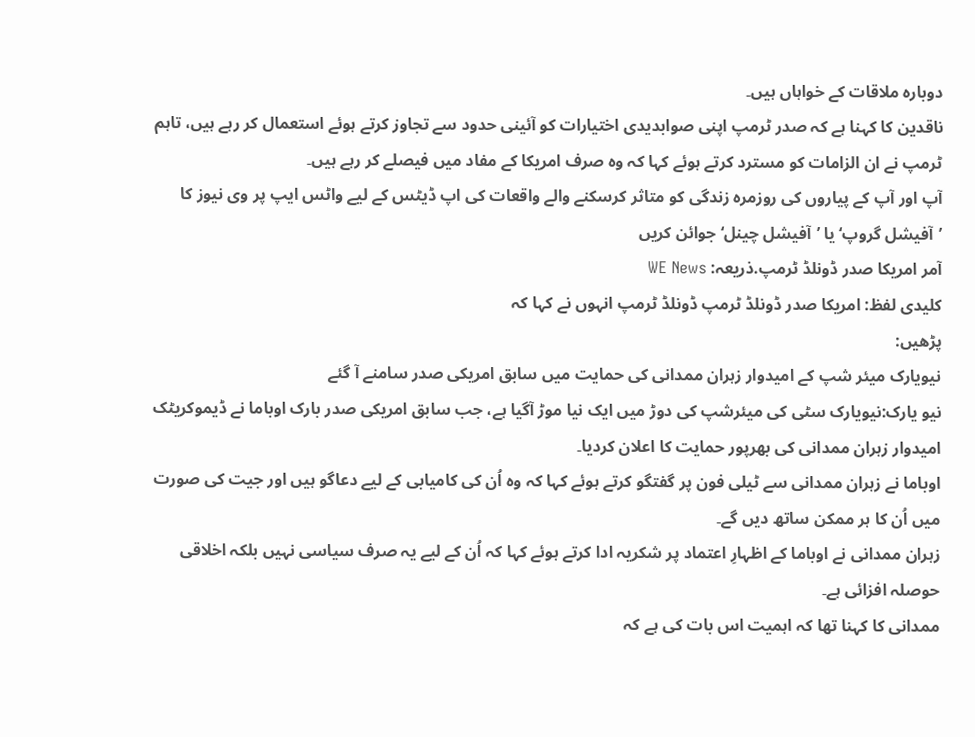دوبارہ ملاقات کے خواہاں ہیں۔
ناقدین کا کہنا ہے کہ صدر ٹرمپ اپنی صوابدیدی اختیارات کو آئینی حدود سے تجاوز کرتے ہوئے استعمال کر رہے ہیں، تاہم ٹرمپ نے ان الزامات کو مسترد کرتے ہوئے کہا کہ وہ صرف امریکا کے مفاد میں فیصلے کر رہے ہیں۔
آپ اور آپ کے پیاروں کی روزمرہ زندگی کو متاثر کرسکنے والے واقعات کی اپ ڈیٹس کے لیے واٹس ایپ پر وی نیوز کا ’آفیشل گروپ‘ یا ’آفیشل چینل‘ جوائن کریں
آمر امریکا صدر ڈونلڈ ٹرمپ.ذریعہ: WE News
کلیدی لفظ: امریکا صدر ڈونلڈ ٹرمپ ڈونلڈ ٹرمپ انہوں نے کہا کہ
پڑھیں:
نیویارک میئر شپ کے امیدوار زہران ممدانی کی حمایت میں سابق امریکی صدر سامنے آ گئے
نیو یارک:نیویارک سٹی کی میئرشپ کی دوڑ میں ایک نیا موڑ آگیا ہے، جب سابق امریکی صدر بارک اوباما نے ڈیموکریٹک امیدوار زہران ممدانی کی بھرپور حمایت کا اعلان کردیا۔
اوباما نے زہران ممدانی سے ٹیلی فون پر گفتگو کرتے ہوئے کہا کہ وہ اُن کی کامیابی کے لیے دعاگو ہیں اور جیت کی صورت میں اُن کا ہر ممکن ساتھ دیں گے۔
زہران ممدانی نے اوباما کے اظہارِ اعتماد پر شکریہ ادا کرتے ہوئے کہا کہ اُن کے لیے یہ صرف سیاسی نہیں بلکہ اخلاقی حوصلہ افزائی ہے۔
ممدانی کا کہنا تھا کہ اہمیت اس بات کی ہے کہ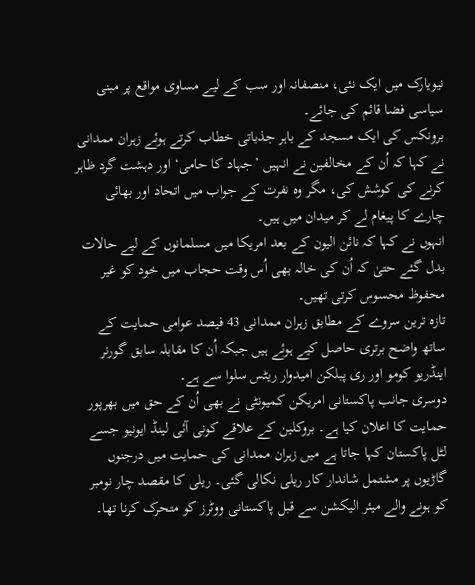نیویارک میں ایک نئی، منصفانہ اور سب کے لیے مساوی مواقع پر مبنی سیاسی فضا قائم کی جائے۔
برونکس کی ایک مسجد کے باہر جذباتی خطاب کرتے ہوئے زہران ممدانی نے کہا کہ اُن کے مخالفین نے انہیں ’جہاد کا حامی‘ اور دہشت گرد ظاہر کرنے کی کوشش کی، مگر وہ نفرت کے جواب میں اتحاد اور بھائی چارے کا پیغام لے کر میدان میں ہیں۔
انہوں نے کہا کہ نائن الیون کے بعد امریکا میں مسلمانوں کے لیے حالات بدل گئے حتیٰ کہ اُن کی خالہ بھی اُس وقت حجاب میں خود کو غیر محفوظ محسوس کرتی تھیں۔
تازہ ترین سروے کے مطابق زہران ممدانی 43 فیصد عوامی حمایت کے ساتھ واضح برتری حاصل کیے ہوئے ہیں جبکہ اُن کا مقابلہ سابق گورنر اینڈریو کومو اور ری پبلکن امیدوار ریٹس سلوا سے ہے۔
دوسری جانب پاکستانی امریکن کمیونٹی نے بھی اُن کے حق میں بھرپور حمایت کا اعلان کیا ہے۔ بروکلین کے علاقے کونی آئی لینڈ ایونیو جسے لٹل پاکستان کہا جاتا ہے میں زہران ممدانی کی حمایت میں درجنوں گاڑیوں پر مشتمل شاندار کار ریلی نکالی گئی۔ ریلی کا مقصد چار نومبر کو ہونے والے میئر الیکشن سے قبل پاکستانی ووٹرز کو متحرک کرنا تھا۔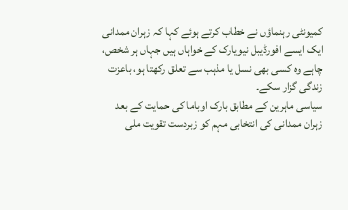کمیونٹی رہنماؤں نے خطاب کرتے ہوئے کہا کہ زہران ممدانی ایک ایسے افورڈیبل نیویارک کے خواہاں ہیں جہاں ہر شخص، چاہے وہ کسی بھی نسل یا مذہب سے تعلق رکھتا ہو، باعزت زندگی گزار سکے۔
سیاسی ماہرین کے مطابق بارک اوباما کی حمایت کے بعد زہران ممدانی کی انتخابی مہم کو زبردست تقویت ملی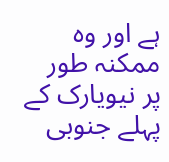ہے اور وہ ممکنہ طور پر نیویارک کے پہلے جنوبی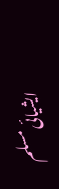ایشیائی مسلم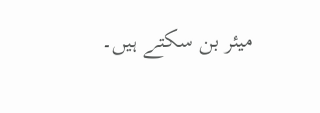میئر بن سکتے ہیں۔